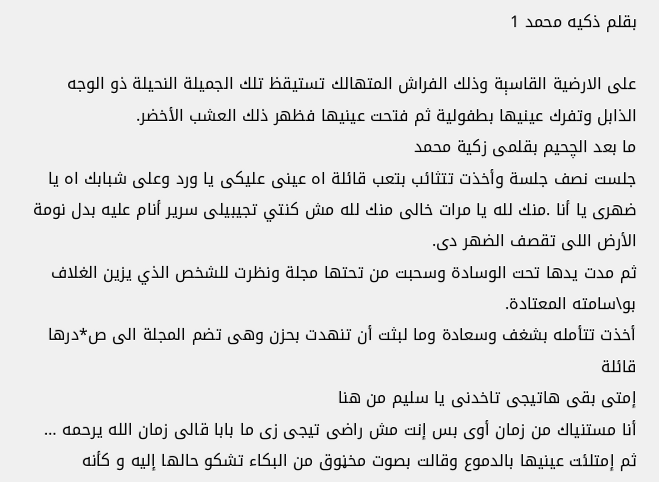بقلم ذكيه محمد 1

على الارضية القاسېة وذلك الفراش المتهالك تستيقظ تلك الجميلة النحيلة ذو الوجه الذابل وتفرك عينيها بطفولية ثم فتحت عينيها فظهر ذلك العشب الأخضر.
ما بعد الچحيم بقلمى زكية محمد
جلست نصف جلسة وأخذت تتثائب بتعب قائلة اه عينى عليكى يا ورد وعلى شبابك اه يا ضهرى يا أنا .منك لله يا مرات خالى منك لله مش كنتي تجيبيلى سرير أنام عليه بدل نومة الأرض اللى تقصف الضهر دى.
ثم مدت يدها تحت الوسادة وسحبت من تحتها مجلة ونظرت للشخص الذي يزين الغلاف بو\سامته المعتادة.
أخذت تتأمله بشغف وسعادة وما لبثت أن تنهدت بحزن وهى تضم المجلة الى ص*درها قائلة
إمتى بقى هاتيجى تاخدنى يا سليم من هنا
أنا مستنياك من زمان أوى بس إنت مش راضى تيجى زى ما بابا قالى زمان الله يرحمه …
ثم إمتلئت عينيها بالدموع وقالت بصوت مخڼوق من البكاء تشكو حالها إليه و كأنه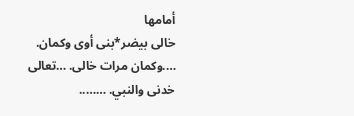أمامها
خالى بيضر*بنى أوى وكمان. ….وكمان مرات خالى. …تعالى خدنى والنبي. ……..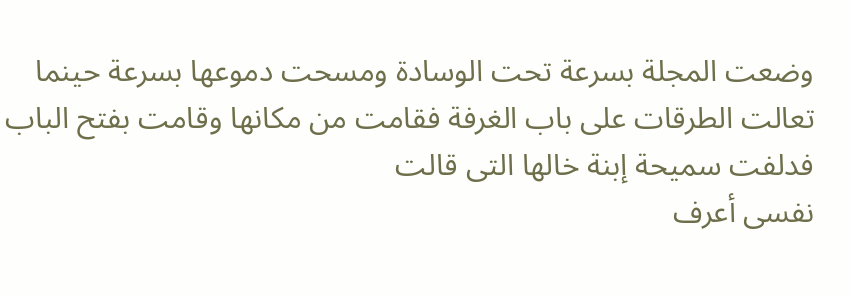وضعت المجلة بسرعة تحت الوسادة ومسحت دموعها بسرعة حينما تعالت الطرقات على باب الغرفة فقامت من مكانها وقامت بفتح الباب فدلفت سميحة إبنة خالها التى قالت
نفسى أعرف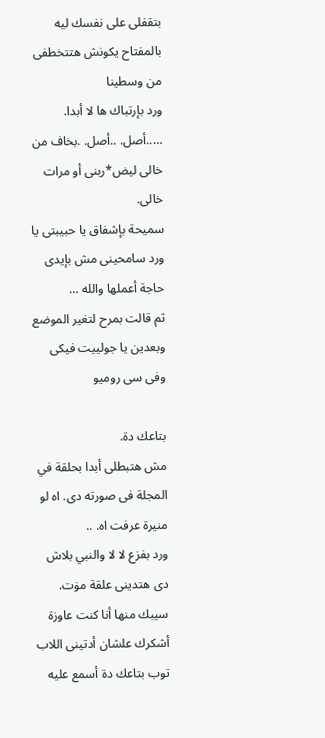بتقفلى على نفسك ليه بالمفتاح يكونش هتتخطفى من وسطينا
ورد بإرتباك ها لا أبدا. …..أصل. ..أصل. .بخاف من خالى ليض*ربنى أو مرات خالى.
سميحة بإشفاق يا حبيبتى يا ورد سامحينى مش بإيدى حاجة أعملها والله …
ثم قالت بمرح لتغير الموضع
وبعدين يا جولييت فيكى وفى سى روميو

بتاعك دة.
مش هتبطلى أبدا بحلقة في المجلة فى صورته دى. اه لو منيرة عرفت اه. ..
ورد بفزع لا لا والنبي بلاش دى هتدينى علقة مۏت.
سيبك منها أنا كنت عاوزة أشكرك علشان أدتينى اللاب توب بتاعك دة أسمع عليه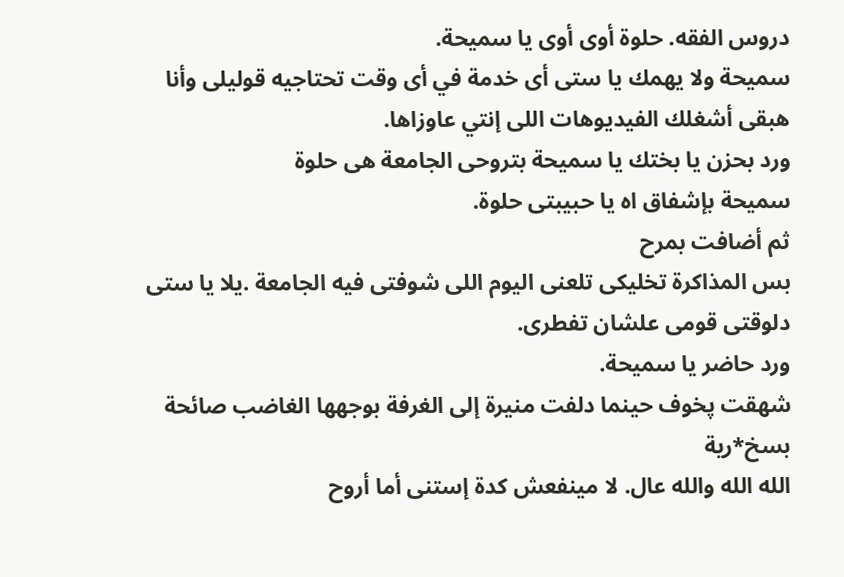دروس الفقه. حلوة أوى أوى يا سميحة.
سميحة ولا يهمك يا ستى أى خدمة في أى وقت تحتاجيه قوليلى وأنا هبقى أشغلك الفيديوهات اللى إنتي عاوزاها.
ورد بحزن يا بختك يا سميحة بتروحى الجامعة هى حلوة
سميحة بإشفاق اه يا حبيبتى حلوة.
ثم أضافت بمرح
بس المذاكرة تخليكى تلعنى اليوم اللى شوفتى فيه الجامعة .يلا يا ستى دلوقتى قومى علشان تفطرى.
ورد حاضر يا سميحة.
شهقت پخوف حينما دلفت منيرة إلى الغرفة بوجهها الغاضب صائحة بسخ*رية
الله الله والله عال. لا مينفعش كدة إستنى أما أروح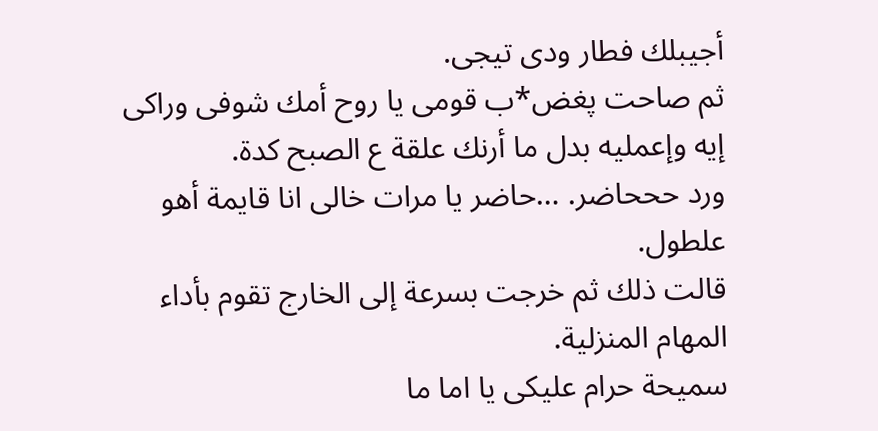أجيبلك فطار ودى تيجى.
ثم صاحت پغض*ب قومى يا روح أمك شوفى وراكى إيه وإعمليه بدل ما أرنك علقة ع الصبح كدة.
ورد حححاضر. …حاضر يا مرات خالى انا قايمة أهو علطول.
قالت ذلك ثم خرجت بسرعة إلى الخارج تقوم بأداء المهام المنزلية.
سميحة حرام عليكى يا اما ما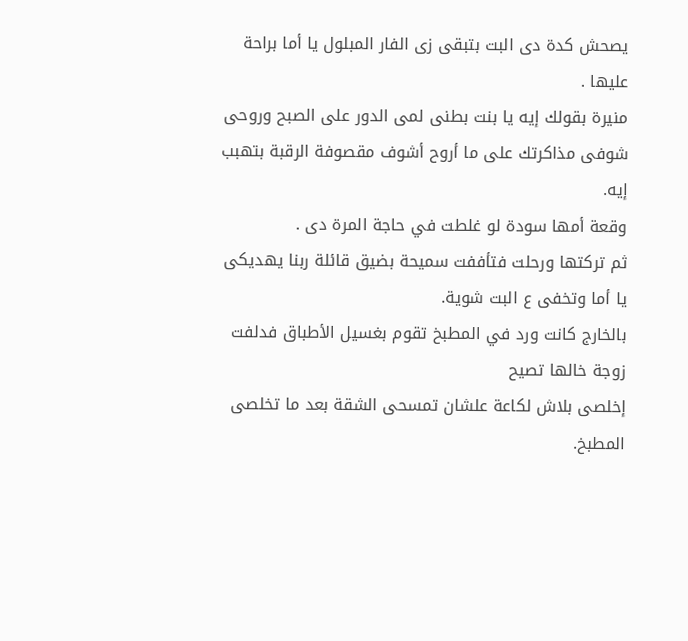يصحش كدة دى البت بتبقى زى الفار المبلول يا أما براحة عليها .
منيرة بقولك إيه يا بنت بطنى لمى الدور على الصبح وروحى شوفى مذاكرتك على ما أروح أشوف مقصوفة الرقبة بتهبب إيه.
وقعة أمها سودة لو غلطت في حاجة المرة دى .
ثم تركتها ورحلت فتأففت سميحة بضيق قائلة ربنا يهديكى يا أما وتخفى ع البت شوية.
بالخارج كانت ورد في المطبخ تقوم بغسيل الأطباق فدلفت زوجة خالها تصيح
إخلصى بلاش لكاعة علشان تمسحى الشقة بعد ما تخلصى المطبخ.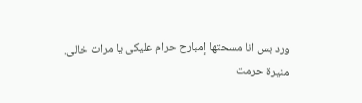ورد بس انا مسحتها إمبارح حرام عليكى يا مرات خالى.
منيرة حرمت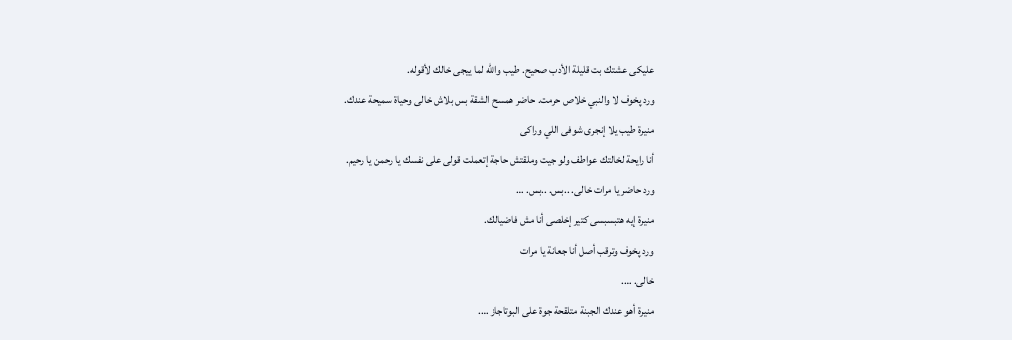عليكى عشتك بت قليلة الأدب صحيح. طيب والله لما ييجى خالك لأقوله.
ورد پخوف لا والنبي خلاص حرمت. حاضر همسح الشقة بس بلاش خالى وحياة سميحة عندك.
منيرة طيب يلا إنجرى شوفى اللي وراكى
أنا رايحة لخالتك عواطف ولو جيت وملقتش حاجة إتعملت قولى على نفسك يا رحمن يا رحيم.
ورد حاضر يا مرات خالى. ..بس. ..بس. …
منيرة إيه هتبسبسى كتير إخلصى أنا مش فاضيالك.
ورد پخوف وترقب أصل أنا جعانة يا مرات
خالى. ….
منيرة أهو عندك الجبنة متلقحة جوة على البوتاجاز ….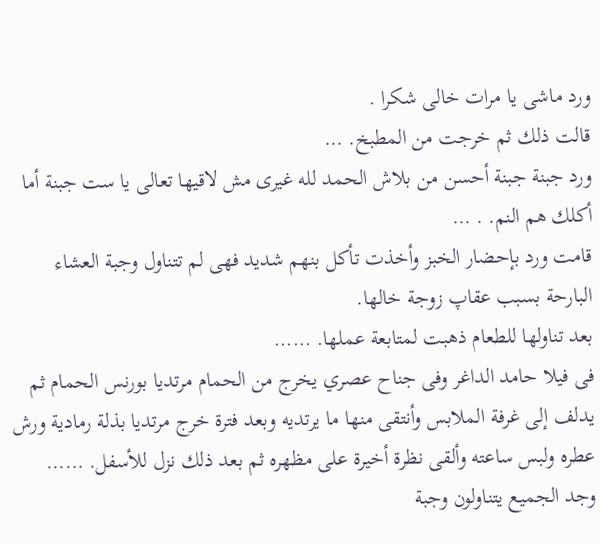ورد ماشى يا مرات خالى شكرا .
قالت ذلك ثم خرجت من المطبخ. …
ورد جبنة جبنة أحسن من بلاش الحمد لله غيرى مش لاقيها تعالى يا ست جبنة أما أكلك هم النم. . …
قامت ورد بإحضار الخبز وأخذت تأكل بنهم شديد فهى لم تتناول وجبة العشاء البارحة بسبب عقاپ زوجة خالها.
بعد تناولها للطعام ذهبت لمتابعة عملها. ……
فى فيلا حامد الداغر وفى جناح عصري يخرج من الحمام مرتديا بورنس الحمام ثم يدلف إلى غرفة الملابس وأنتقى منها ما يرتديه وبعد فترة خرج مرتديا بذلة رمادية ورش عطره ولبس ساعته وألقى نظرة أخيرة على مظهره ثم بعد ذلك نزل للأسفل. ……
وجد الجميع يتناولون وجبة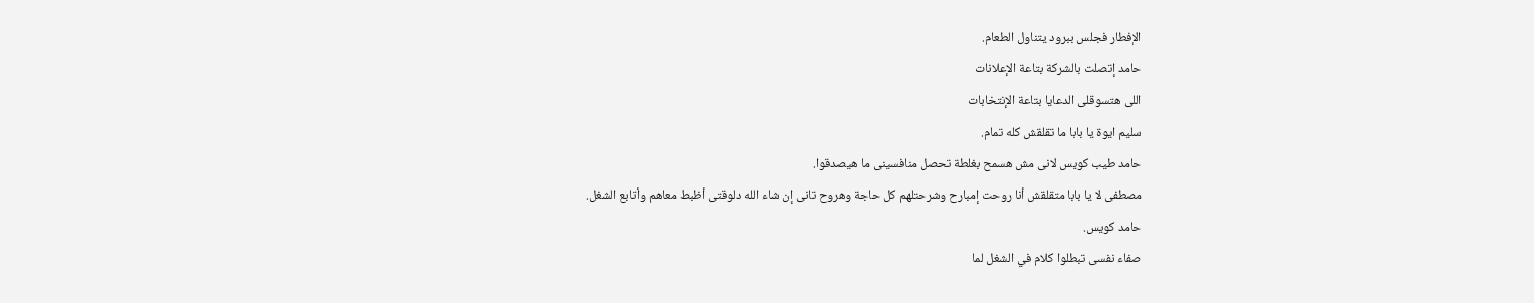الإفطار فجلس ببرود يتناول الطعام.
حامد إتصلت بالشركة بتاعة الإعلانات
اللى هتسوقلى الدعايا بتاعة الإنتخابات
سليم ايوة يا بابا ما تقلقش كله تمام.
حامد طيب كويس لانى مش هسمح بغلطة تحصل منافسينى ما هيصدقوا.
مصطفى لا يا بابا متقلقش أنا روحت إمبارح وشرحتلهم كل حاجة وهروح تانى إن شاء الله دلوقتى أظبط معاهم وأتابع الشغل.
حامد كويس.
صفاء نفسى تبطلوا كلام في الشغل لما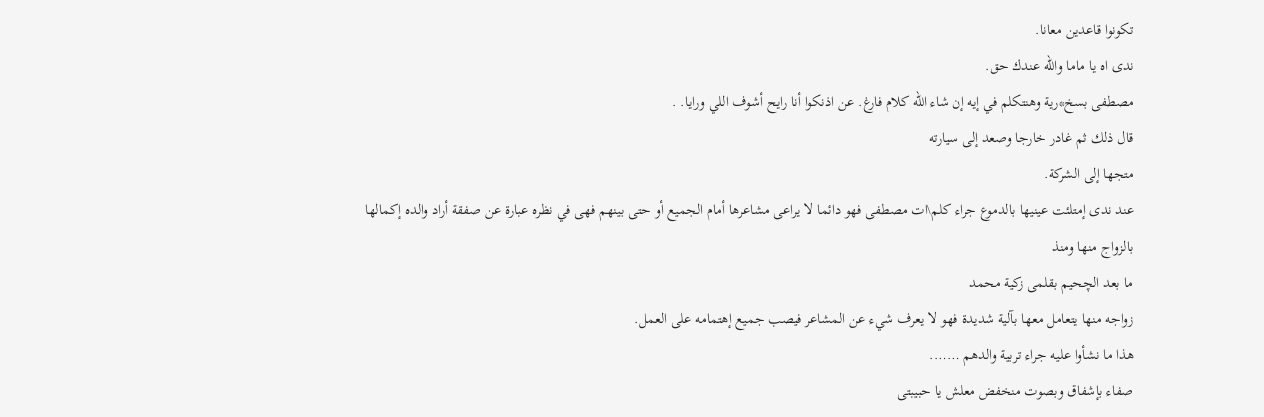تكونوا قاعدين معانا.
ندى اه يا ماما والله عندك حق.
مصطفى بسخ*رية وهنتكلم في إيه إن شاء الله كلام فارغ. عن اذنكوا أنا رايح أشوف اللي ورايا. .
قال ذلك ثم غادر خارجا وصعد إلى سيارته
متجها إلى الشركة.
عند ندى إمتلئت عينيها بالدموع جراء كلم\ات مصطفى فهو دائما لا يراعى مشاعرها أمام الجميع أو حتى بينهم فهى في نظره عبارة عن صفقة أراد والده إكمالها بالزواج منها ومنذ
ما بعد الچحيم بقلمى زكية محمد
زواجه منها يتعامل معها بآلية شديدة فهو لا يعرف شيء عن المشاعر فيصب جميع إهتمامه على العمل.
هذا ما نشأوا عليه جراء تربية والدهم …….
صفاء بإشفاق وبصوت منخفض معلش يا حبيبتى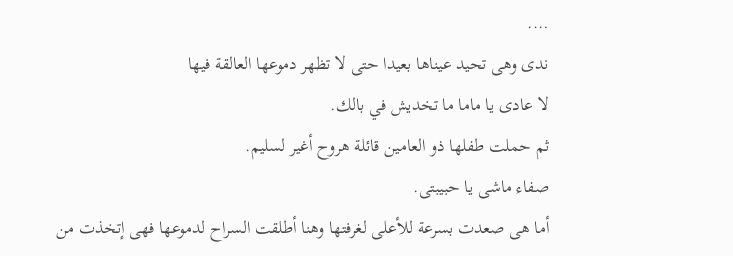….
ندى وهى تحيد عيناها بعيدا حتى لا تظهر دموعها العالقة فيها
لا عادى يا ماما ما تخديش في بالك.
ثم حملت طفلها ذو العامين قائلة هروح أغير لسليم.
صفاء ماشى يا حبيبتى.
أما هى صعدت بسرعة للأعلى لغرفتها وهنا أطلقت السراح لدموعها فهى إتخذت من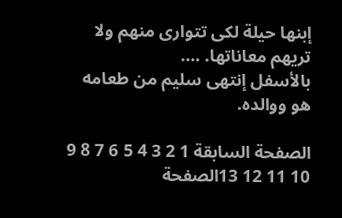إبنها حيلة لكى تتوارى منهم ولا تريهم معاناتها. ….
بالأسفل إنتهى سليم من طعامه هو ووالده.

الصفحة السابقة 1 2 3 4 5 6 7 8 9 10 11 12 13الصفحة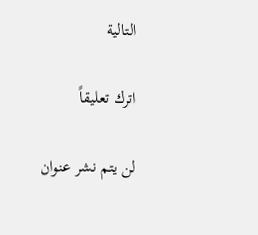التالية

اترك تعليقاً

لن يتم نشر عنوان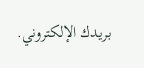بريدك الإلكتروني.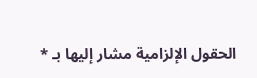الحقول الإلزامية مشار إليها بـ *